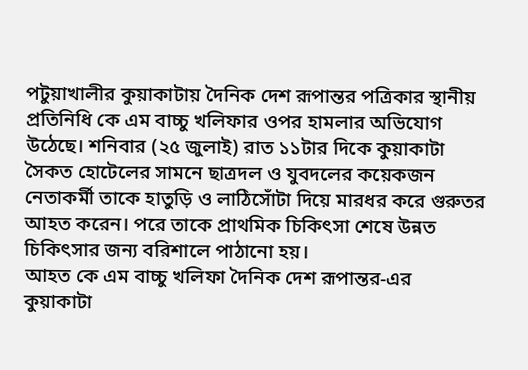পটুয়াখালীর কুয়াকাটায় দৈনিক দেশ রূপান্তর পত্রিকার স্থানীয় প্রতিনিধি কে এম বাচ্চু খলিফার ওপর হামলার অভিযোগ উঠেছে। শনিবার (২৫ জুলাই) রাত ১১টার দিকে কুয়াকাটা সৈকত হোটেলের সামনে ছাত্রদল ও যুবদলের কয়েকজন নেতাকর্মী তাকে হাতুড়ি ও লাঠিসোঁটা দিয়ে মারধর করে গুরুতর আহত করেন। পরে তাকে প্রাথমিক চিকিৎসা শেষে উন্নত চিকিৎসার জন্য বরিশালে পাঠানো হয়।
আহত কে এম বাচ্চু খলিফা দৈনিক দেশ রূপান্তর-এর কুয়াকাটা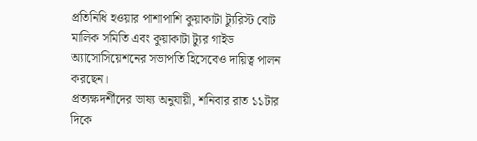প্রতিনিধি হওয়ার পাশাপাশি কুয়াকাটা ট্যুরিস্ট বোট মালিক সমিতি এবং কুয়াকাটা ট্যুর গাইড অ্যাসোসিয়েশনের সভাপতি হিসেবেও দায়িত্ব পালন করছেন।
প্রত্যক্ষদর্শীদের ভাষ্য অনুযায়ী, শনিবার রাত ১১টার দিকে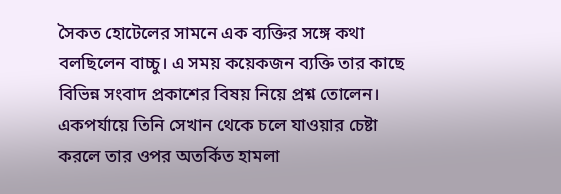সৈকত হোটেলের সামনে এক ব্যক্তির সঙ্গে কথা বলছিলেন বাচ্চু। এ সময় কয়েকজন ব্যক্তি তার কাছে বিভিন্ন সংবাদ প্রকাশের বিষয় নিয়ে প্রশ্ন তোলেন। একপর্যায়ে তিনি সেখান থেকে চলে যাওয়ার চেষ্টা করলে তার ওপর অতর্কিত হামলা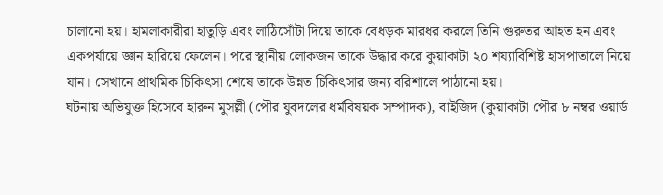চালানো হয়। হামলাকারীরা হাতুড়ি এবং লাঠিসোঁটা দিয়ে তাকে বেধড়ক মারধর করলে তিনি গুরুতর আহত হন এবং একপর্যায়ে জ্ঞান হারিয়ে ফেলেন। পরে স্থানীয় লোকজন তাকে উদ্ধার করে কুয়াকাটা ২০ শয্যাবিশিষ্ট হাসপাতালে নিয়ে যান। সেখানে প্রাথমিক চিকিৎসা শেষে তাকে উন্নত চিকিৎসার জন্য বরিশালে পাঠানো হয়।
ঘটনায় অভিযুক্ত হিসেবে হারুন মুসল্লী (পৌর যুবদলের ধর্মবিষয়ক সম্পাদক), বাইজিদ (কুয়াকাটা পৌর ৮ নম্বর ওয়ার্ড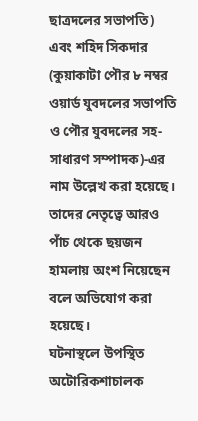ছাত্রদলের সভাপতি) এবং শহিদ সিকদার (কুয়াকাটা পৌর ৮ নম্বর ওয়ার্ড যুবদলের সভাপতি ও পৌর যুবদলের সহ-সাধারণ সম্পাদক)-এর নাম উল্লেখ করা হয়েছে। তাদের নেতৃত্বে আরও পাঁচ থেকে ছয়জন হামলায় অংশ নিয়েছেন বলে অভিযোগ করা হয়েছে।
ঘটনাস্থলে উপস্থিত অটোরিকশাচালক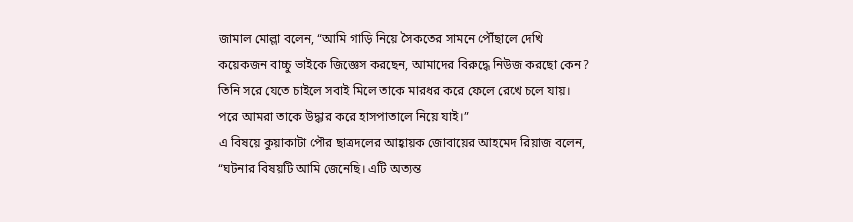জামাল মোল্লা বলেন, “আমি গাড়ি নিয়ে সৈকতের সামনে পৌঁছালে দেখি কয়েকজন বাচ্চু ভাইকে জিজ্ঞেস করছেন, আমাদের বিরুদ্ধে নিউজ করছো কেন? তিনি সরে যেতে চাইলে সবাই মিলে তাকে মারধর করে ফেলে রেখে চলে যায়। পরে আমরা তাকে উদ্ধার করে হাসপাতালে নিয়ে যাই।”
এ বিষয়ে কুয়াকাটা পৌর ছাত্রদলের আহ্বায়ক জোবায়ের আহমেদ রিয়াজ বলেন, “ঘটনার বিষয়টি আমি জেনেছি। এটি অত্যন্ত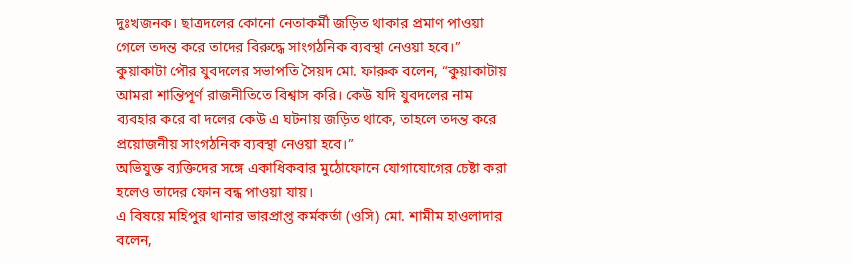দুঃখজনক। ছাত্রদলের কোনো নেতাকর্মী জড়িত থাকার প্রমাণ পাওয়া গেলে তদন্ত করে তাদের বিরুদ্ধে সাংগঠনিক ব্যবস্থা নেওয়া হবে।”
কুয়াকাটা পৌর যুবদলের সভাপতি সৈয়দ মো. ফারুক বলেন, “কুয়াকাটায় আমরা শান্তিপূর্ণ রাজনীতিতে বিশ্বাস করি। কেউ যদি যুবদলের নাম ব্যবহার করে বা দলের কেউ এ ঘটনায় জড়িত থাকে, তাহলে তদন্ত করে প্রয়োজনীয় সাংগঠনিক ব্যবস্থা নেওয়া হবে।”
অভিযুক্ত ব্যক্তিদের সঙ্গে একাধিকবার মুঠোফোনে যোগাযোগের চেষ্টা করা হলেও তাদের ফোন বন্ধ পাওয়া যায়।
এ বিষয়ে মহিপুর থানার ভারপ্রাপ্ত কর্মকর্তা (ওসি) মো. শামীম হাওলাদার বলেন,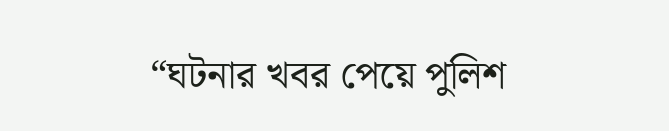“ঘটনার খবর পেয়ে পুলিশ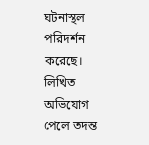ঘটনাস্থল পরিদর্শন করেছে। লিখিত অভিযোগ পেলে তদন্ত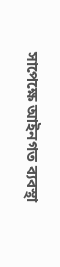সাপেক্ষে আইনগত ব্যবস্থা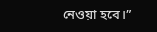নেওয়া হবে।”